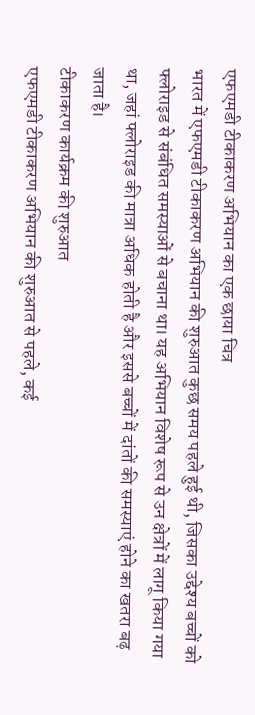एफएमडी टीकाकरण अभियान का एक छाया चित्र
भारत में एफएमडी टीकाकरण अभियान की शुरुआत कुछ समय पहले हुई थी, जिसका उद्देश्य बच्चों को फ्लोराइड से संबंधित समस्याओं से बचाना था। यह अभियान विशेष रूप से उन क्षेत्रों में लागू किया गया था, जहां फ्लोराइड की मात्रा अधिक होती है और इससे बच्चों में दांतों की समस्याएं होने का खतरा बढ़ जाता है।
टीकाकरण कार्यक्रम की शुरुआत
एफएमडी टीकाकरण अभियान की शुरुआत से पहले, कई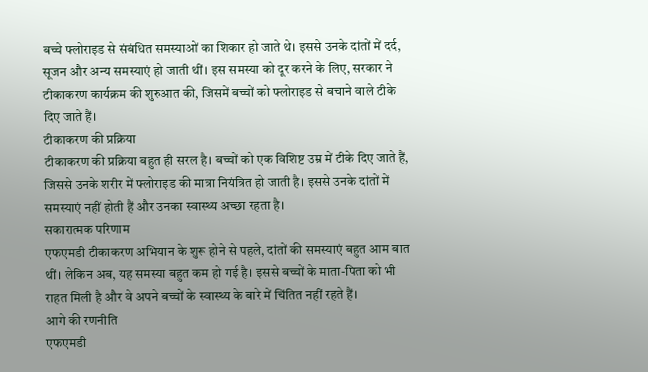बच्चे फ्लोराइड से संबंधित समस्याओं का शिकार हो जाते थे। इससे उनके दांतों में दर्द, सूजन और अन्य समस्याएं हो जाती थीं। इस समस्या को दूर करने के लिए, सरकार ने टीकाकरण कार्यक्रम की शुरुआत की, जिसमें बच्चों को फ्लोराइड से बचाने वाले टीके दिए जाते हैं।
टीकाकरण की प्रक्रिया
टीकाकरण की प्रक्रिया बहुत ही सरल है। बच्चों को एक विशिष्ट उम्र में टीके दिए जाते हैं, जिससे उनके शरीर में फ्लोराइड की मात्रा नियंत्रित हो जाती है। इससे उनके दांतों में समस्याएं नहीं होती हैं और उनका स्वास्थ्य अच्छा रहता है।
सकारात्मक परिणाम
एफएमडी टीकाकरण अभियान के शुरू होने से पहले, दांतों की समस्याएं बहुत आम बात थीं। लेकिन अब, यह समस्या बहुत कम हो गई है। इससे बच्चों के माता-पिता को भी राहत मिली है और वे अपने बच्चों के स्वास्थ्य के बारे में चिंतित नहीं रहते हैं।
आगे की रणनीति
एफएमडी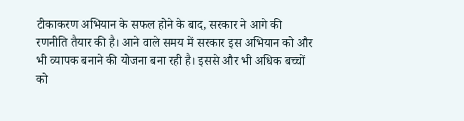टीकाकरण अभियान के सफल होने के बाद, सरकार ने आगे की रणनीति तैयार की है। आने वाले समय में सरकार इस अभियान को और भी व्यापक बनाने की योजना बना रही है। इससे और भी अधिक बच्चों को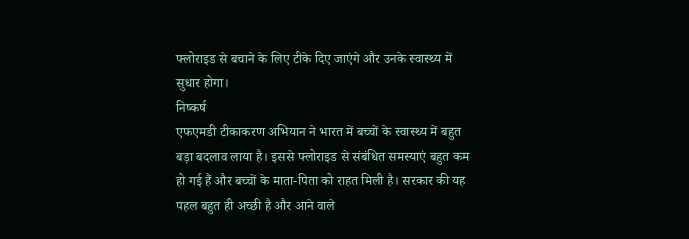फ्लोराइड से बचाने के लिए टीके दिए जाएंगे और उनके स्वास्थ्य में सुधार होगा।
निष्कर्ष
एफएमडी टीकाकरण अभियान ने भारत में बच्चों के स्वास्थ्य में बहुत बड़ा बदलाव लाया है। इससे फ्लोराइड से संबंधित समस्याएं बहुत कम हो गई हैं और बच्चों के माता-पिता को राहत मिली है। सरकार की यह पहल बहुत ही अच्छी है और आने वाले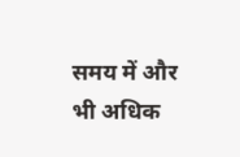समय में और भी अधिक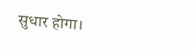सुधार होगा।